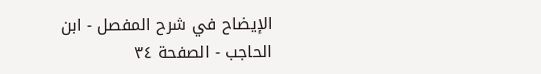الإيضاح في شرح المفصل - ابن الحاجب - الصفحة ٣٤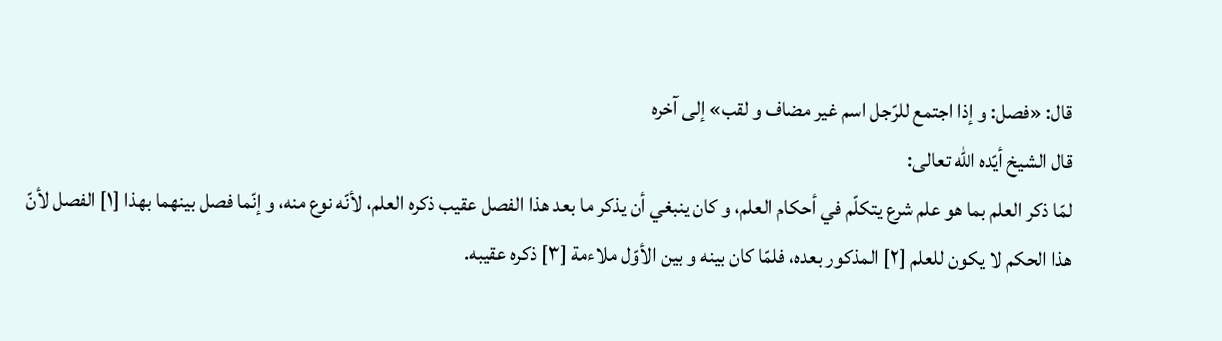قال: «فصل: و إذا اجتمع للرّجل اسم غير مضاف و لقب» إلى آخره
قال الشيخ أيّده اللّه تعالى:
لمّا ذكر العلم بما هو علم شرع يتكلّم في أحكام العلم، و كان ينبغي أن يذكر ما بعد هذا الفصل عقيب ذكره العلم، لأنّه نوع منه، و إنّما فصل بينهما بهذا [١] الفصل لأنّ هذا الحكم لا يكون للعلم [٢] المذكور بعده، فلمّا كان بينه و بين الأوّل ملاءمة [٣] ذكره عقيبه.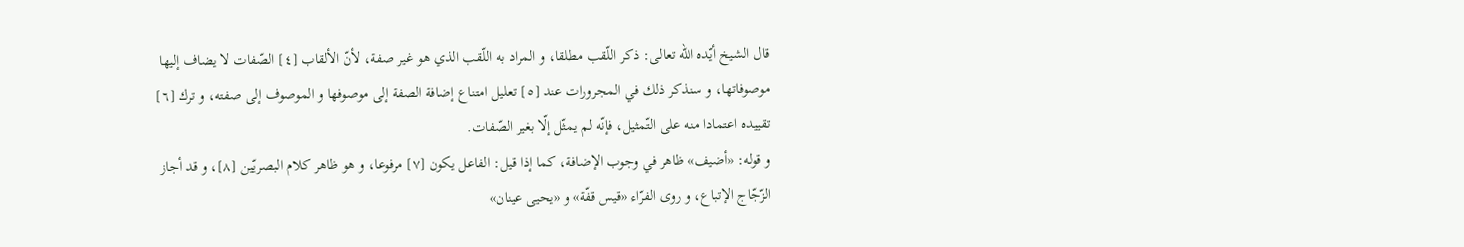قال الشيخ أيّده اللّه تعالى: ذكر اللّقب مطلقا، و المراد به اللّقب الذي هو غير صفة، لأنّ الألقاب [٤] الصّفات لا يضاف إليها موصوفاتها، و سنذكر ذلك في المجرورات عند [٥] تعليل امتناع إضافة الصفة إلى موصوفها و الموصوف إلى صفته، و ترك [٦] تقييده اعتمادا منه على التّمثيل، فإنّه لم يمثّل إلّا بغير الصّفات.
و قوله: «أضيف» ظاهر في وجوب الإضافة، كما إذا قيل: الفاعل يكون [٧] مرفوعا، و هو ظاهر كلام البصريّين [٨]، و قد أجاز الزّجّاج الإتباع، و روى الفرّاء «قيس قفّة» و «يحيى عينان»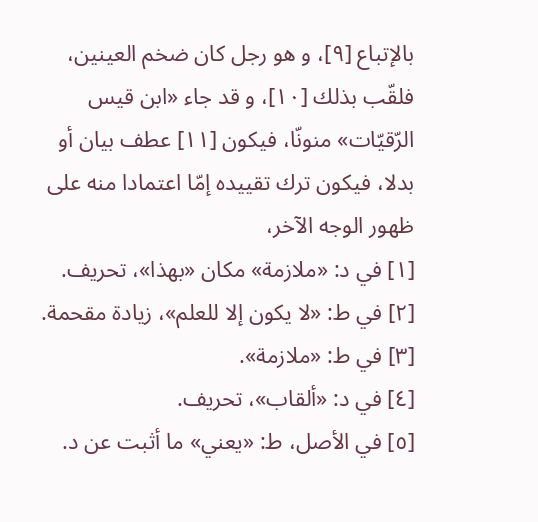بالإتباع [٩]، و هو رجل كان ضخم العينين، فلقّب بذلك [١٠]، و قد جاء «ابن قيس الرّقيّات» منونّا، فيكون [١١] عطف بيان أو بدلا، فيكون ترك تقييده إمّا اعتمادا منه على ظهور الوجه الآخر،
[١] في د: «ملازمة» مكان «بهذا»، تحريف.
[٢] في ط: «لا يكون إلا للعلم»، زيادة مقحمة.
[٣] في ط: «ملازمة».
[٤] في د: «ألقاب»، تحريف.
[٥] في الأصل، ط: «يعني» ما أثبت عن د.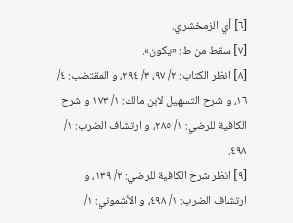[٦] أي الزمخشري.
[٧] سقط من ط: «يكون».
[٨] انظر الكتاب: ٢/ ٩٧، ٣/ ٢٩٤، و المقتضب: ٤/ ١٦، و شرح التسهيل لابن مالك: ١/ ١٧٣ و شرح الكافية للرضي: ١/ ٢٨٥، و ارتشاف الضرب: ١/ ٤٩٨.
[٩] انظر شرح الكافية للرضي: ٢/ ١٣٩، و ارتشاف الضرب: ١/ ٤٩٨، و الأشموني: ١/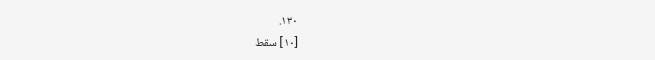١٣٠.
[١٠] سقط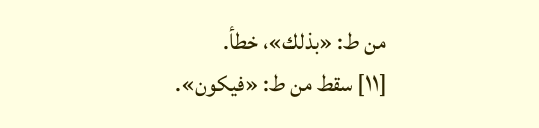من ط: «بذلك»، خطأ.
[١١] سقط من ط: «فيكون».